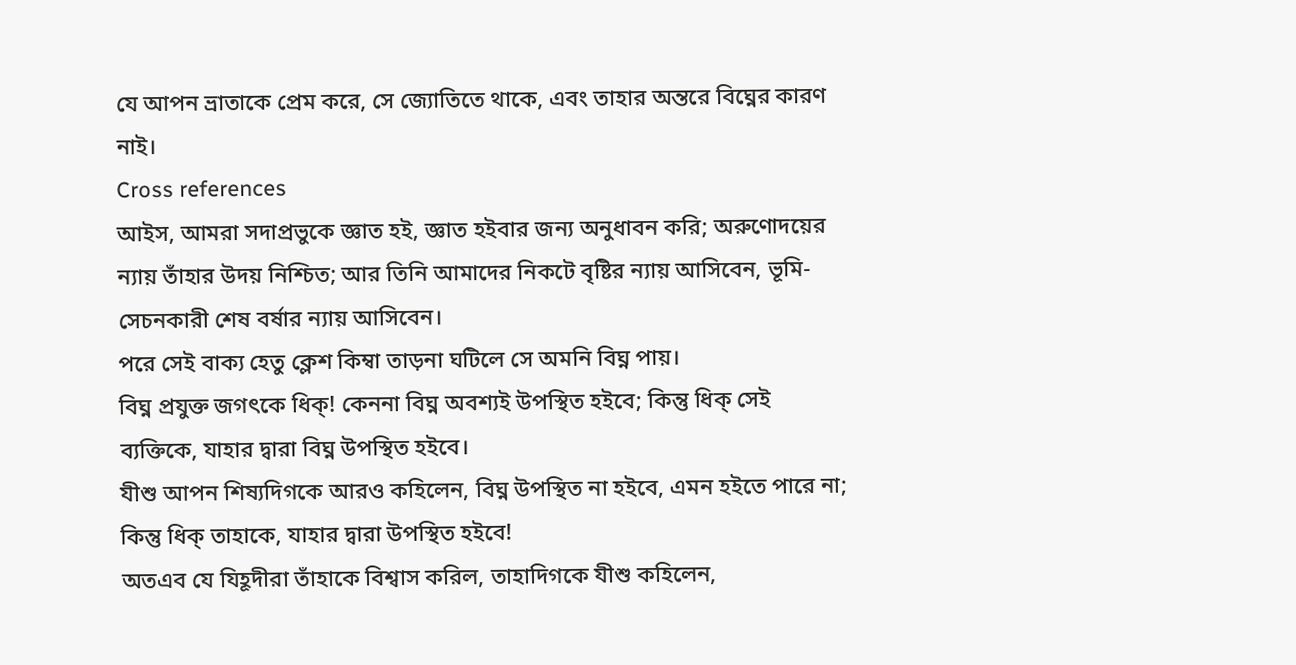যে আপন ভ্রাতাকে প্রেম করে, সে জ্যোতিতে থাকে, এবং তাহার অন্তরে বিঘ্নের কারণ নাই।
Cross references
আইস, আমরা সদাপ্রভুকে জ্ঞাত হই, জ্ঞাত হইবার জন্য অনুধাবন করি; অরুণোদয়ের ন্যায় তাঁহার উদয় নিশ্চিত; আর তিনি আমাদের নিকটে বৃষ্টির ন্যায় আসিবেন, ভূমি-সেচনকারী শেষ বর্ষার ন্যায় আসিবেন।
পরে সেই বাক্য হেতু ক্লেশ কিম্বা তাড়না ঘটিলে সে অমনি বিঘ্ন পায়।
বিঘ্ন প্রযুক্ত জগৎকে ধিক্! কেননা বিঘ্ন অবশ্যই উপস্থিত হইবে; কিন্তু ধিক্ সেই ব্যক্তিকে, যাহার দ্বারা বিঘ্ন উপস্থিত হইবে।
যীশু আপন শিষ্যদিগকে আরও কহিলেন, বিঘ্ন উপস্থিত না হইবে, এমন হইতে পারে না; কিন্তু ধিক্ তাহাকে, যাহার দ্বারা উপস্থিত হইবে!
অতএব যে যিহূদীরা তাঁহাকে বিশ্বাস করিল, তাহাদিগকে যীশু কহিলেন,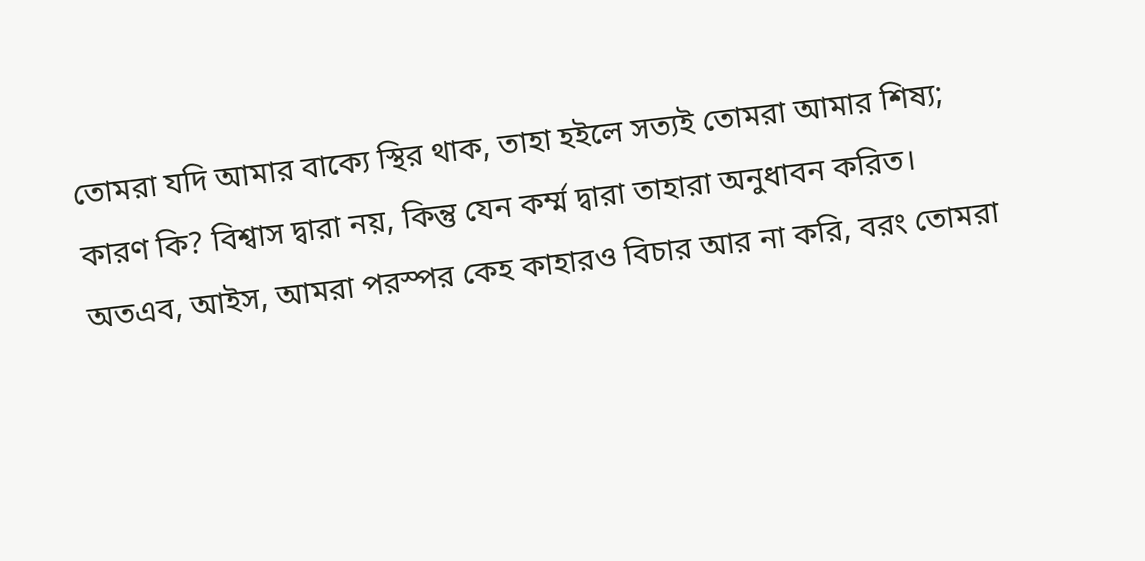তোমরা যদি আমার বাক্যে স্থির থাক, তাহা হইলে সত্যই তোমরা আমার শিষ্য;
কারণ কি? বিশ্বাস দ্বারা নয়, কিন্তু যেন কর্ম্ম দ্বারা তাহারা অনুধাবন করিত।
অতএব, আইস, আমরা পরস্পর কেহ কাহারও বিচার আর না করি, বরং তোমরা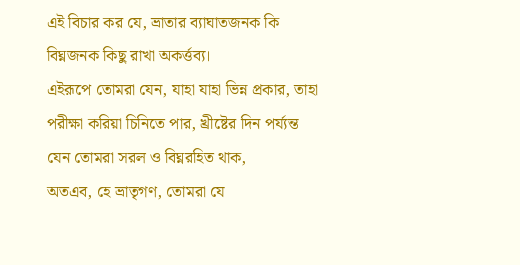এই বিচার কর যে, ভ্রাতার ব্যাঘাতজনক কি বিঘ্নজনক কিছু রাখা অকর্ত্তব্য।
এইরূপে তোমরা যেন, যাহা যাহা ভিন্ন প্রকার, তাহা পরীক্ষা করিয়া চিনিতে পার, খ্রীষ্টের দিন পর্য্যন্ত যেন তোমরা সরল ও বিঘ্নরহিত থাক,
অতএব, হে ভ্রাতৃগণ, তোমরা যে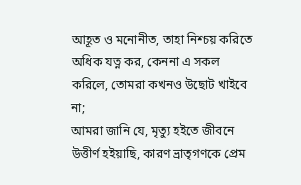আহূত ও মনোনীত, তাহা নিশ্চয় করিতে অধিক যত্ন কর, কেননা এ সকল করিলে, তোমরা কখনও উছোট খাইবে না;
আমরা জানি যে, মৃত্যু হইতে জীবনে উত্তীর্ণ হইয়াছি, কারণ ভ্রাতৃগণকে প্রেম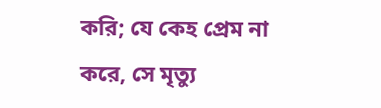করি; যে কেহ প্রেম না করে, সে মৃত্যু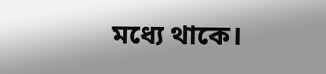মধ্যে থাকে।